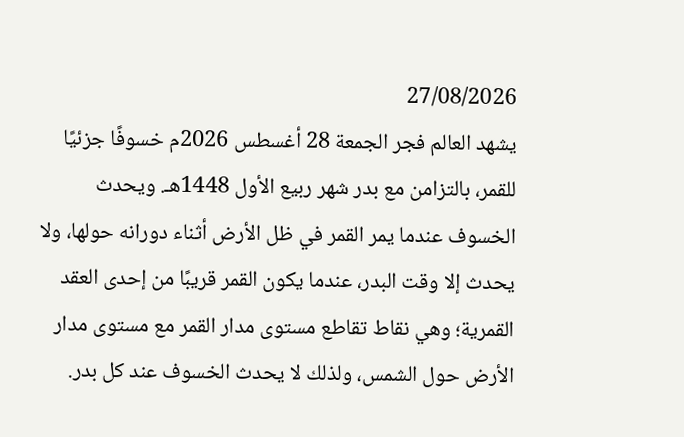27/08/2026
يشهد العالم فجر الجمعة 28 أغسطس 2026م خسوفًا جزئيًا للقمر، بالتزامن مع بدر شهر ربيع الأول 1448هـ. ويحدث الخسوف عندما يمر القمر في ظل الأرض أثناء دورانه حولها، ولا يحدث إلا وقت البدر، عندما يكون القمر قريبًا من إحدى العقد القمرية؛ وهي نقاط تقاطع مستوى مدار القمر مع مستوى مدار الأرض حول الشمس، ولذلك لا يحدث الخسوف عند كل بدر.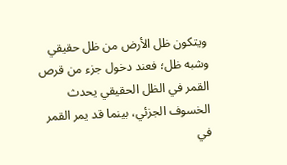ويتكون ظل الأرض من ظل حقيقي وشبه ظل؛ فعند دخول جزء من قرص القمر في الظل الحقيقي يحدث الخسوف الجزئي، بينما قد يمر القمر في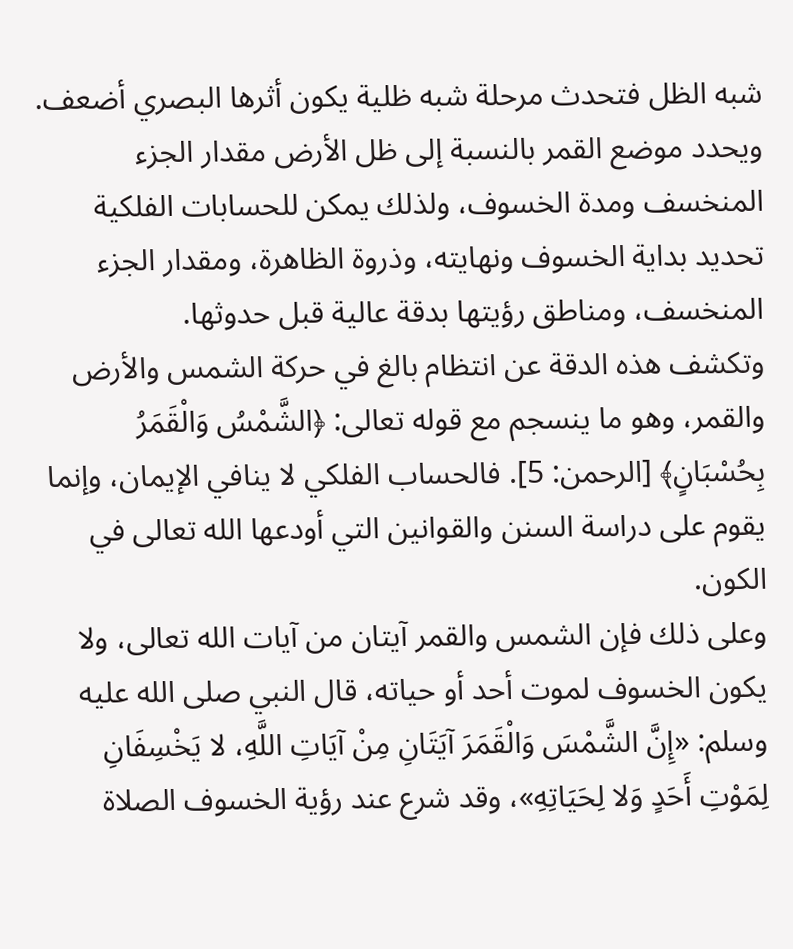شبه الظل فتحدث مرحلة شبه ظلية يكون أثرها البصري أضعف. ويحدد موضع القمر بالنسبة إلى ظل الأرض مقدار الجزء المنخسف ومدة الخسوف، ولذلك يمكن للحسابات الفلكية تحديد بداية الخسوف ونهايته، وذروة الظاهرة، ومقدار الجزء المنخسف، ومناطق رؤيتها بدقة عالية قبل حدوثها.
وتكشف هذه الدقة عن انتظام بالغ في حركة الشمس والأرض والقمر، وهو ما ينسجم مع قوله تعالى: ﴿الشَّمْسُ وَالْقَمَرُ بِحُسْبَانٍ﴾ [الرحمن: 5]. فالحساب الفلكي لا ينافي الإيمان، وإنما يقوم على دراسة السنن والقوانين التي أودعها الله تعالى في الكون.
وعلى ذلك فإن الشمس والقمر آيتان من آيات الله تعالى، ولا يكون الخسوف لموت أحد أو حياته، قال النبي صلى الله عليه وسلم: «إِنَّ الشَّمْسَ وَالْقَمَرَ آيَتَانِ مِنْ آيَاتِ اللَّهِ، لا يَخْسِفَانِ لِمَوْتِ أَحَدٍ وَلا لِحَيَاتِهِ»، وقد شرع عند رؤية الخسوف الصلاة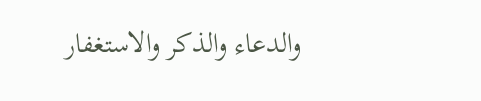والدعاء والذكر والاستغفار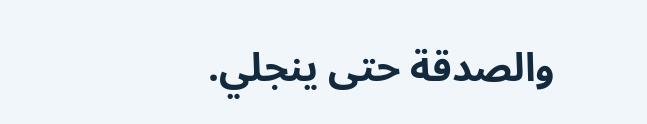والصدقة حتى ينجلي.